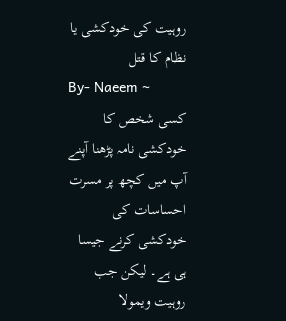روہيت کی خودکشی يا نظام کا قتل
By- Naeem ~
کسی شخص کا خودکشی نامہ پڑھنا آپنے آپ ميں کچھ پر مسرت احساسات کی خودکشی کرنے جيسا ہی ہے۔ ليکن جب روہيت ويمولا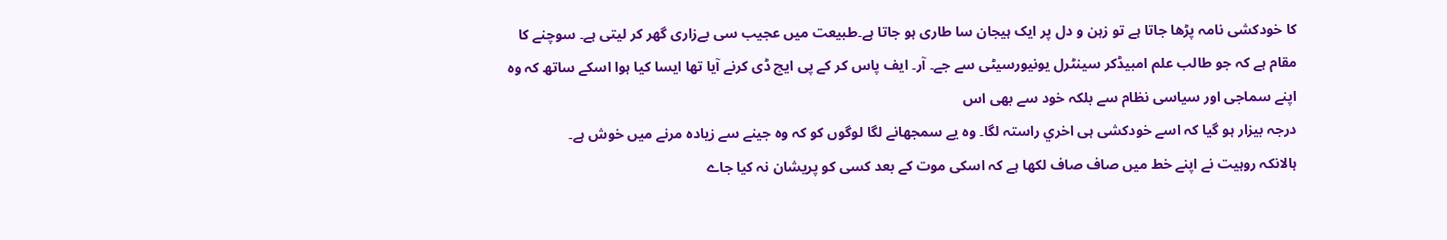کا خودکشی نامہ پڑھا جاتا ہے تو زہن و دل پر ايک ہيجان سا طاری ہو جاتا ہے۔طبیعت ميں عجیب سی بےزاری گھر کر ليتی ہے۔ سوچنے کا مقام ہے کہ جو طالب علم امبيڈکر سينٹرل يونيورسيٹی سے جے۔ آر۔ ايف پاس کر کے پی ايچ ڈی کرنے آیا تھا ايسا کيا ہوا اسکے ساتھ کہ وه اپنے سماجی اور سياسی نظام سے بلکہ خود سے بھی اس
درجہ بیزار ہو گیا کہ اسے خودکشی ہی اخري راستہ لگا۔ وہ يے سمجھانے لگا لوگوں کو کہ وه جینے سے زیاده مرنے ميں خوش ہے۔
ہالانکہ روہیت نے اپنے خط ميں صاف صاف لکھا ہے کہ اسکی موت کے بعد کسی کو پريشان نہ کيا جاے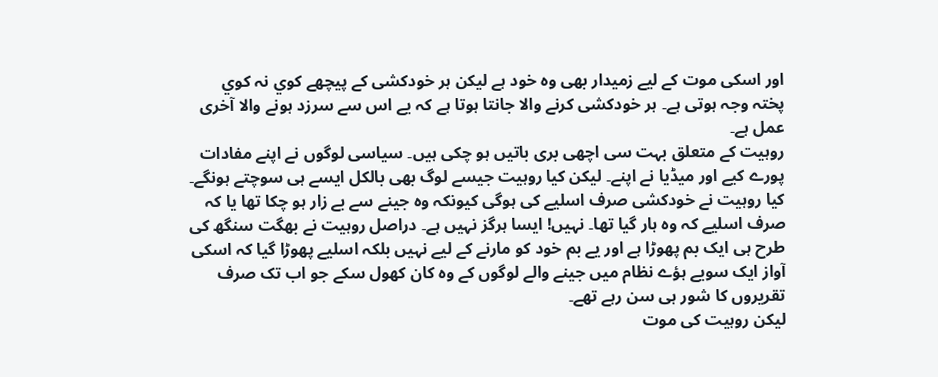اور اسکی موت کے ليے زمیدار بھی وہ خود ہے ليکن ہر خودکشی کے پيچھے کوي نہ کوي پختہ وجہ ہوتی ہے۔ ہر خودکشی کرنے والا جانتا ہوتا ہے کہ يے اس سے سرزد ہونے والا آخری عمل ہے۔
روہيت کے متعلق بہت سی اچھی بری باتیں ہو چکی ہيں۔ سياسی لوگوں نے اپنے مفادات پورے کيے اور ميڈيا نے اپنے۔ ليکن کیا روہيت جيسے لوگ بھی بالکل ايسے ہی سوچتے ہونگے۔ کيا روہيت نے خودکشی صرف اسليے کی ہوگی کيونکہ وہ جینے سے بے زار ہو چکا تھا یا کہ صرف اسليے کہ وہ ہار گیا تھا۔ نہیں! ايسا ہرگز نہيں ہے۔ دراصل روہيت نے بھگت سنگھ کی طرح ہی ايک بم پھوڑا ہے اور يے بم خود کو مارنے کے ليے نہیں بلکہ اسليے پھوڑا گیا کہ اسکی آواز ايک سويے ہؤے نظام ميں جينے والے لوگوں کے وه کان کھول سکے جو اب تک صرف تقريروں کا شور ہی سن رہے تھے۔
ليکن روہيت کی موت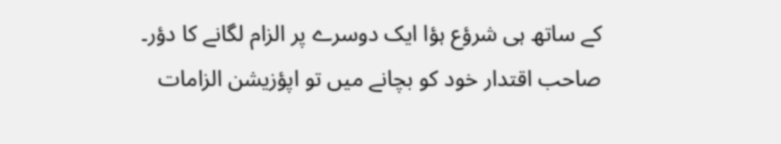کے ساتھ ہی شرؤع ہؤا ايک دوسرے پر الزام لگانے کا دؤر۔ صاحب اقتدار خود کو بچانے ميں تو اپؤزيشن الزامات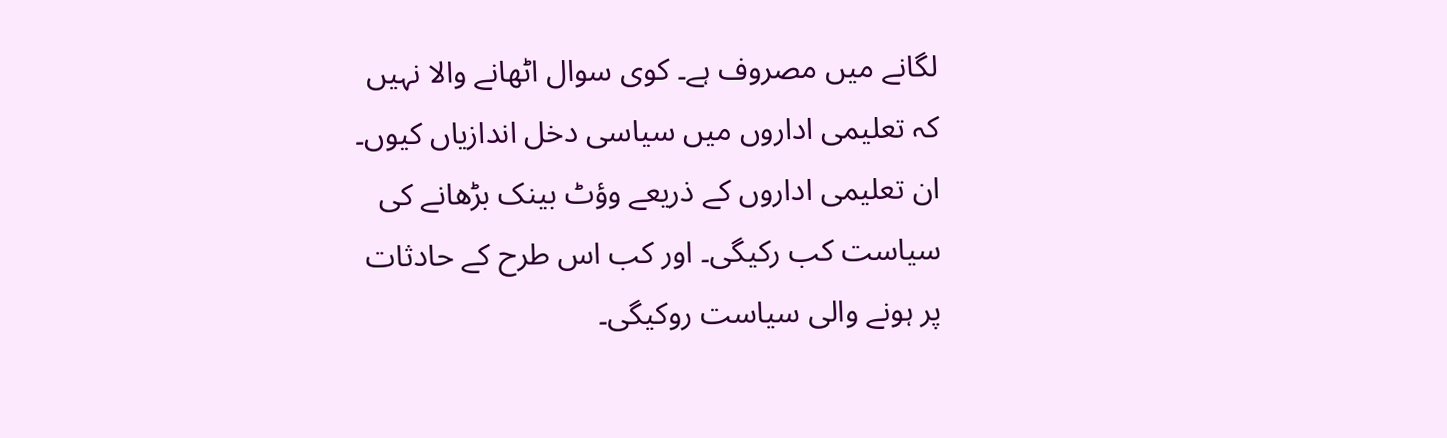لگانے ميں مصروف ہے۔ کوی سوال اٹھانے والا نہیں کہ تعلیمی اداروں ميں سياسی دخل اندازياں کیوں۔ ان تعليمی اداروں کے ذریعے وؤٹ بينک بڑھانے کی سياست کب رکيگی۔ اور کب اس طرح کے حادثات پر ہونے والی سياست روکيگی۔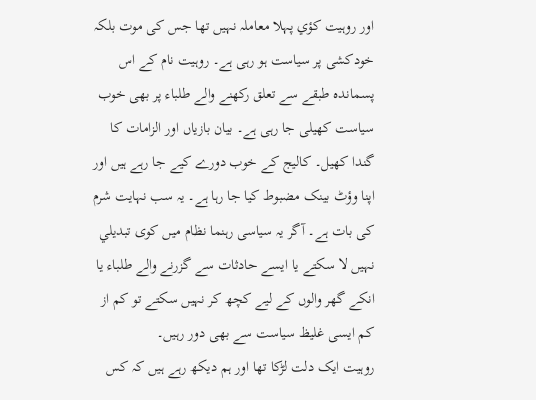اور روہيت کؤي پہلا معاملہ نہیں تھا جس کی موت بلکہ خودکشی پر سياست ہو رہی ہے۔ روہيت نام کے اس پسماندہ طبقے سے تعلق رکھنے والے طلباء پر بھی خوب سياست کھيلی جا رہی ہے۔ بيان بازياں اور الزامات کا گندا کھيل۔ کاليج کے خوب دورے کيے جا رہے ہیں اور اپنا وؤٹ بينک مضبوط کيا جا رہا ہے۔ یہ سب نہایت شرم کی بات ہے۔ آگر يہ سياسی رہنما نظام ميں کوی تبديلي نہيں لا سکتے یا ايسے حادثات سے گزرنے والے طلباء یا انکے گھر والوں کے ليے کچھ کر نہيں سکتے تو کم از کم ايسی غليظ سياست سے بھی دور رہيں۔
روہيت ايک دلت لڑکا تھا اور ہم ديکھ رہے ہيں کہ کس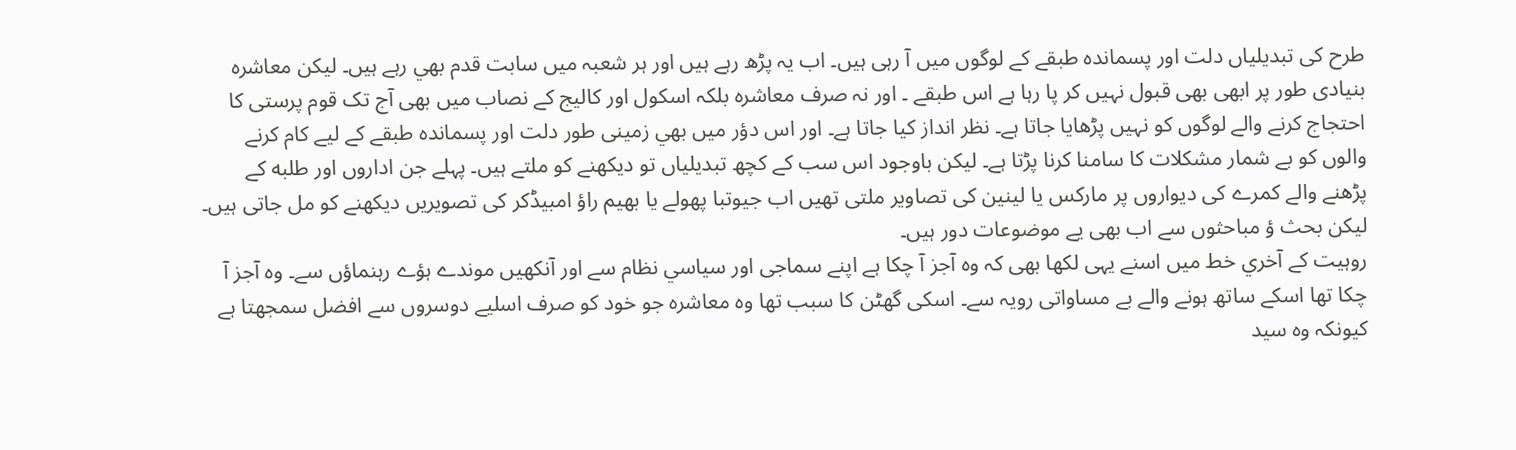طرح کی تبديلياں دلت اور پسمانده طبقے کے لوگوں ميں آ رہی ہيں۔ اب يہ پڑھ رہے ہیں اور ہر شعبہ ميں سابت قدم بھي رہے ہيں۔ ليکن معاشره بنيادی طور پر ابھی بھی قبول نہيں کر پا رہا ہے اس طبقے ۔ اور نہ صرف معاشره بلکہ اسکول اور کاليج کے نصاب ميں بھی آج تک قوم پرستی کا احتجاج کرنے والے لوگوں کو نہیں پڑھایا جاتا ہے۔ نظر انداز کيا جاتا ہے۔ اور اس دؤر ميں بھي زمينی طور دلت اور پسماندہ طبقے کے ليے کام کرنے والوں کو بے شمار مشکلات کا سامنا کرنا پڑتا ہے۔ ليکن باوجود اس سب کے کچھ تبديلياں تو ديکھنے کو ملتے ہيں۔ پہلے جن اداروں اور طلبه کے پڑھنے والے کمرے کی ديواروں پر مارکس یا لينين کی تصاوير ملتی تھيں اب جیوتبا پھولے یا بھيم راؤ امبيڈکر کی تصويريں ديکھنے کو مل جاتی ہيں۔ ليکن بحث ؤ مباحثوں سے اب بھی يے موضوعات دور ہيں۔
روہيت کے آخري خط ميں اسنے يہی لکھا بھی کہ وہ آجز آ چکا ہے اپنے سماجی اور سياسي نظام سے اور آنکھيں موندے ہؤے رہنماؤں سے۔ وه آجز آ چکا تھا اسکے ساتھ ہونے والے بے مساواتی رويہ سے۔ اسکی گھٹن کا سبب تھا وه معاشره جو خود کو صرف اسليے دوسروں سے افضل سمجھتا ہے کيونکہ وه سيد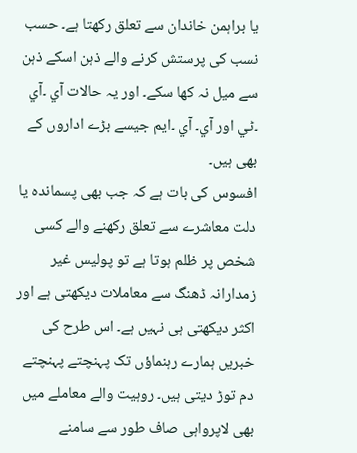یا براہمن خاندان سے تعلق رکھتا ہے۔ حسب نسب کی پرستش کرنے والے ذہن اسکے ذہن سے ميل نہ کھا سکے۔ اور یہ حالات آي ۔آي ۔ٹي اور آي۔ آي ۔ايم جيسے بڑے اداروں کے بھی ہيں۔
افسوس کی بات ہے کہ جب بھی پسمانده یا دلت معاشرے سے تعلق رکھنے والے کسی شخص پر ظلم ہوتا ہے تو پوليس غير زمدارانہ ڈھنگ سے معاملات ديکھتی ہے اور اکثر ديکھتی ہی نہيں ہے۔ اس طرح کی خبريں ہمارے رہنماؤں تک پہنچتے پہنچتے دم توڑ ديتی ہيں۔ روہيت والے معاملے ميں بھی لاپرواہی صاف طور سے سامنے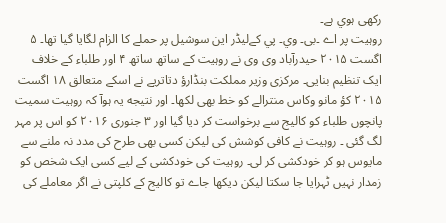رکھی ہوي ہے۔
روہيت پر اے ۔بی۔ وي۔ پي کےليڈر اين سوشيل پر حملے کا الزام لگایا گیا تھا۔ ۵ اگست ۲۰۱۵ حيدرآباد وی وی نے روہيت کے ساتھ ساتھ ۴ اور طلباء کے خلاف ايک تنظیم بنايی۔ مرکزی وزير مملکت بنڈارؤ دتاتريے نے اسکے متعالق ۱۸ اگست ۲۰۱۵ کؤ مانو وکاس منترالے کو خط بھی لکھا۔ اور نتيجه يہ ہوآ کہ روہيت سميت پانچوں طلباء کو کاليج سے برخواست کر ديا گيا اور ۳ جنوری ۲۰۱۶ کو اس پر مہر لگ گئی ۔ روہيت نے کافی کوشش کی ليکن کسی بھی طرح کی مدد نہ ملنے سے مايوس ہو کر خودکشی کر لی۔ روہيت کی خودکشی کے ليے کسی ايک شخص کو زمدار نہيں ٹہرایا جا سکتا ليکن ديکھا جاے تو کاليج کے کلپتی نے اگر معاملے کی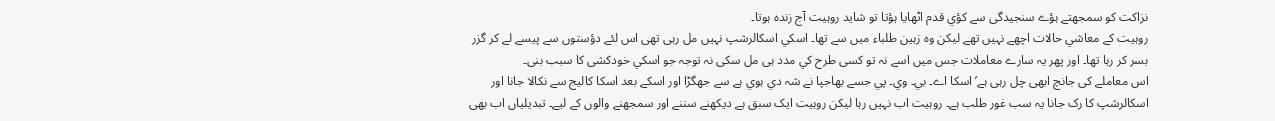نزاکت کو سمجھتے ہؤے سنجيدگی سے کؤي قدم اٹھايا ہؤتا تو شاید روہيت آج زنده ہوتا۔
روہيت کے معاشي حالات اچھے نہيں تھے ليکن وه زہين طلباء میں سے تھا۔ اسکي اسکالرشپ نہيں مل رہی تھی اس لئے دؤستوں سے پيسے لے کر گزر بسر کر رہا تھا۔ اور پھر یہ سارے معاملات جس ميں اسے نہ تو کسی طرح کي مدد ہی مل سکی نہ توجہ جو اسکي خودکشی کا سبب بنی۔
اس معاملے کی جانچ ابھی چل رہی ہے’ اسکا اے۔ بي۔ وي۔ پي جسے بھاجپا نے شہ دي ہوي ہے سے جھگڑا اور اسکے بعد اسکا کاليج سے نکالا جانا اور اسکالرشپ کا رک جانا یہ سب غور طلب ہے۔ روہيت اب نہيں رہا ليکن روہيت ايک سبق ہے ديکھنے سننے اور سمجھنے والوں کے ليے۔ تبديلیاں اب بھی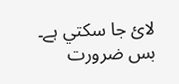لائ جا سکتي ہے۔ بس ضرورت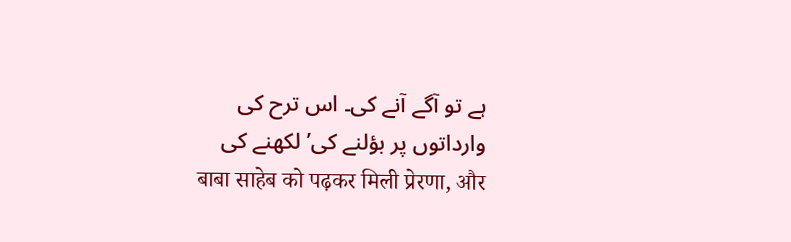ہے تو آگے آنے کی۔ اس ترح کی وارداتوں پر بؤلنے کی’ لکھنے کی
बाबा साहेब को पढ़कर मिली प्रेरणा, और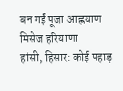बन गईं पूजा आह्लयाण मिसेज हरियाणा
हांसी, हिसार: कोई पहाड़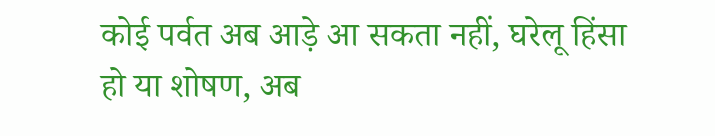कोई पर्वत अब आड़े आ सकता नहीं, घरेलू हिंसा हो या शोषण, अब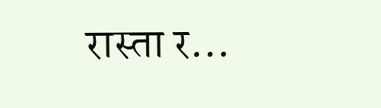रास्ता र…